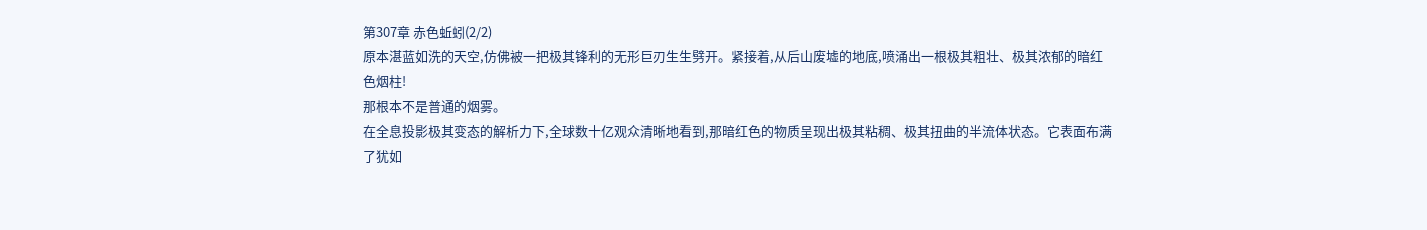第307章 赤色蚯蚓(2/2)
原本湛蓝如洗的天空,仿佛被一把极其锋利的无形巨刃生生劈开。紧接着,从后山废墟的地底,喷涌出一根极其粗壮、极其浓郁的暗红色烟柱!
那根本不是普通的烟雾。
在全息投影极其变态的解析力下,全球数十亿观众清晰地看到,那暗红色的物质呈现出极其粘稠、极其扭曲的半流体状态。它表面布满了犹如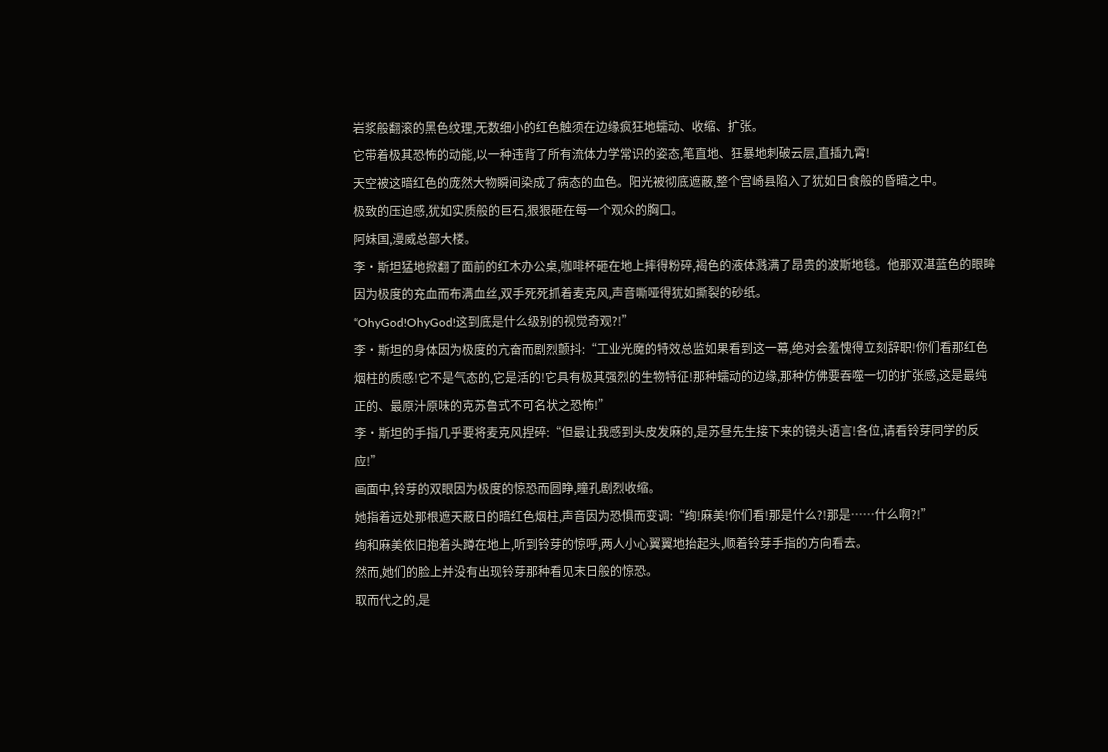岩浆般翻滚的黑色纹理,无数细小的红色触须在边缘疯狂地蠕动、收缩、扩张。
它带着极其恐怖的动能,以一种违背了所有流体力学常识的姿态,笔直地、狂暴地刺破云层,直插九霄!
天空被这暗红色的庞然大物瞬间染成了病态的血色。阳光被彻底遮蔽,整个宫崎县陷入了犹如日食般的昏暗之中。
极致的压迫感,犹如实质般的巨石,狠狠砸在每一个观众的胸口。
阿妹国,漫威总部大楼。
李·斯坦猛地掀翻了面前的红木办公桌,咖啡杯砸在地上摔得粉碎,褐色的液体溅满了昂贵的波斯地毯。他那双湛蓝色的眼眸因为极度的充血而布满血丝,双手死死抓着麦克风,声音嘶哑得犹如撕裂的砂纸。
“OhyGod!OhyGod!这到底是什么级别的视觉奇观?!”
李·斯坦的身体因为极度的亢奋而剧烈颤抖:“工业光魔的特效总监如果看到这一幕,绝对会羞愧得立刻辞职!你们看那红色烟柱的质感!它不是气态的,它是活的!它具有极其强烈的生物特征!那种蠕动的边缘,那种仿佛要吞噬一切的扩张感,这是最纯正的、最原汁原味的克苏鲁式不可名状之恐怖!”
李·斯坦的手指几乎要将麦克风捏碎:“但最让我感到头皮发麻的,是苏昼先生接下来的镜头语言!各位,请看铃芽同学的反应!”
画面中,铃芽的双眼因为极度的惊恐而圆睁,瞳孔剧烈收缩。
她指着远处那根遮天蔽日的暗红色烟柱,声音因为恐惧而变调:“绚!麻美!你们看!那是什么?!那是……什么啊?!”
绚和麻美依旧抱着头蹲在地上,听到铃芽的惊呼,两人小心翼翼地抬起头,顺着铃芽手指的方向看去。
然而,她们的脸上并没有出现铃芽那种看见末日般的惊恐。
取而代之的,是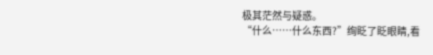极其茫然与疑惑。
“什么……什么东西?”绚眨了眨眼睛,看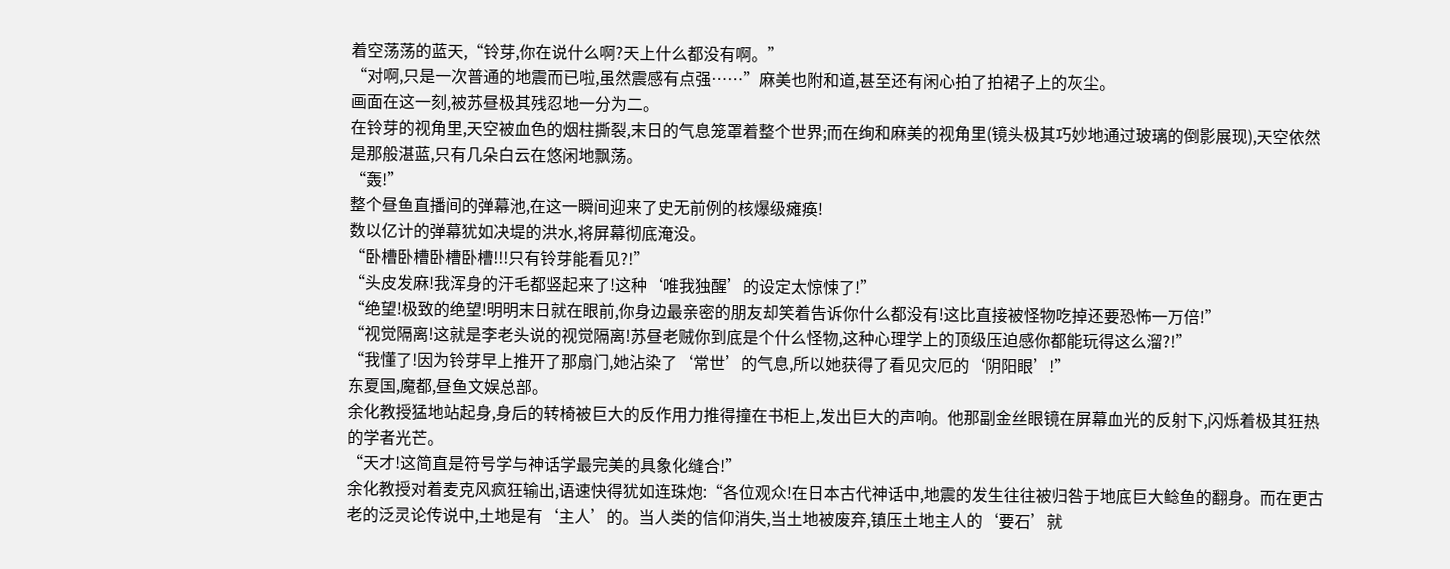着空荡荡的蓝天,“铃芽,你在说什么啊?天上什么都没有啊。”
“对啊,只是一次普通的地震而已啦,虽然震感有点强……”麻美也附和道,甚至还有闲心拍了拍裙子上的灰尘。
画面在这一刻,被苏昼极其残忍地一分为二。
在铃芽的视角里,天空被血色的烟柱撕裂,末日的气息笼罩着整个世界;而在绚和麻美的视角里(镜头极其巧妙地通过玻璃的倒影展现),天空依然是那般湛蓝,只有几朵白云在悠闲地飘荡。
“轰!”
整个昼鱼直播间的弹幕池,在这一瞬间迎来了史无前例的核爆级瘫痪!
数以亿计的弹幕犹如决堤的洪水,将屏幕彻底淹没。
“卧槽卧槽卧槽卧槽!!!只有铃芽能看见?!”
“头皮发麻!我浑身的汗毛都竖起来了!这种‘唯我独醒’的设定太惊悚了!”
“绝望!极致的绝望!明明末日就在眼前,你身边最亲密的朋友却笑着告诉你什么都没有!这比直接被怪物吃掉还要恐怖一万倍!”
“视觉隔离!这就是李老头说的视觉隔离!苏昼老贼你到底是个什么怪物,这种心理学上的顶级压迫感你都能玩得这么溜?!”
“我懂了!因为铃芽早上推开了那扇门,她沾染了‘常世’的气息,所以她获得了看见灾厄的‘阴阳眼’!”
东夏国,魔都,昼鱼文娱总部。
余化教授猛地站起身,身后的转椅被巨大的反作用力推得撞在书柜上,发出巨大的声响。他那副金丝眼镜在屏幕血光的反射下,闪烁着极其狂热的学者光芒。
“天才!这简直是符号学与神话学最完美的具象化缝合!”
余化教授对着麦克风疯狂输出,语速快得犹如连珠炮:“各位观众!在日本古代神话中,地震的发生往往被归咎于地底巨大鲶鱼的翻身。而在更古老的泛灵论传说中,土地是有‘主人’的。当人类的信仰消失,当土地被废弃,镇压土地主人的‘要石’就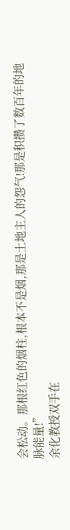会松动。那根红色的烟柱,根本不是烟,那是土地主人的怨气!那是积攒了数百年的地脉能量!”
余化教授双手在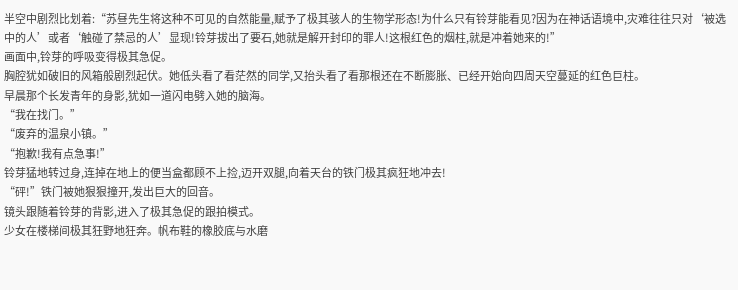半空中剧烈比划着:“苏昼先生将这种不可见的自然能量,赋予了极其骇人的生物学形态!为什么只有铃芽能看见?因为在神话语境中,灾难往往只对‘被选中的人’或者‘触碰了禁忌的人’显现!铃芽拔出了要石,她就是解开封印的罪人!这根红色的烟柱,就是冲着她来的!”
画面中,铃芽的呼吸变得极其急促。
胸腔犹如破旧的风箱般剧烈起伏。她低头看了看茫然的同学,又抬头看了看那根还在不断膨胀、已经开始向四周天空蔓延的红色巨柱。
早晨那个长发青年的身影,犹如一道闪电劈入她的脑海。
“我在找门。”
“废弃的温泉小镇。”
“抱歉!我有点急事!”
铃芽猛地转过身,连掉在地上的便当盒都顾不上捡,迈开双腿,向着天台的铁门极其疯狂地冲去!
“砰!”铁门被她狠狠撞开,发出巨大的回音。
镜头跟随着铃芽的背影,进入了极其急促的跟拍模式。
少女在楼梯间极其狂野地狂奔。帆布鞋的橡胶底与水磨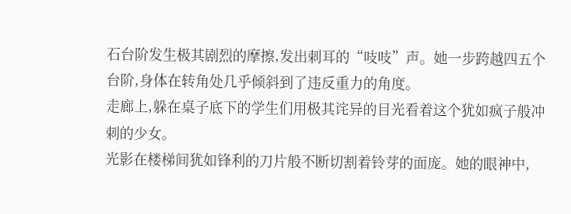石台阶发生极其剧烈的摩擦,发出刺耳的“吱吱”声。她一步跨越四五个台阶,身体在转角处几乎倾斜到了违反重力的角度。
走廊上,躲在桌子底下的学生们用极其诧异的目光看着这个犹如疯子般冲刺的少女。
光影在楼梯间犹如锋利的刀片般不断切割着铃芽的面庞。她的眼神中,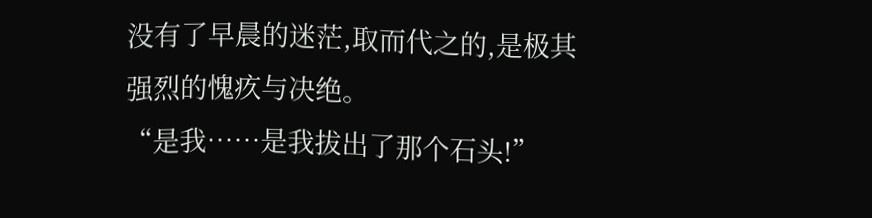没有了早晨的迷茫,取而代之的,是极其强烈的愧疚与决绝。
“是我……是我拔出了那个石头!”